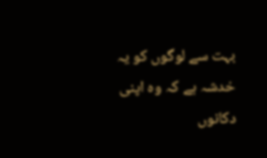بہت سے لوگوں کو یہ خدشہ ہے کہ وہ اپنی دکانوں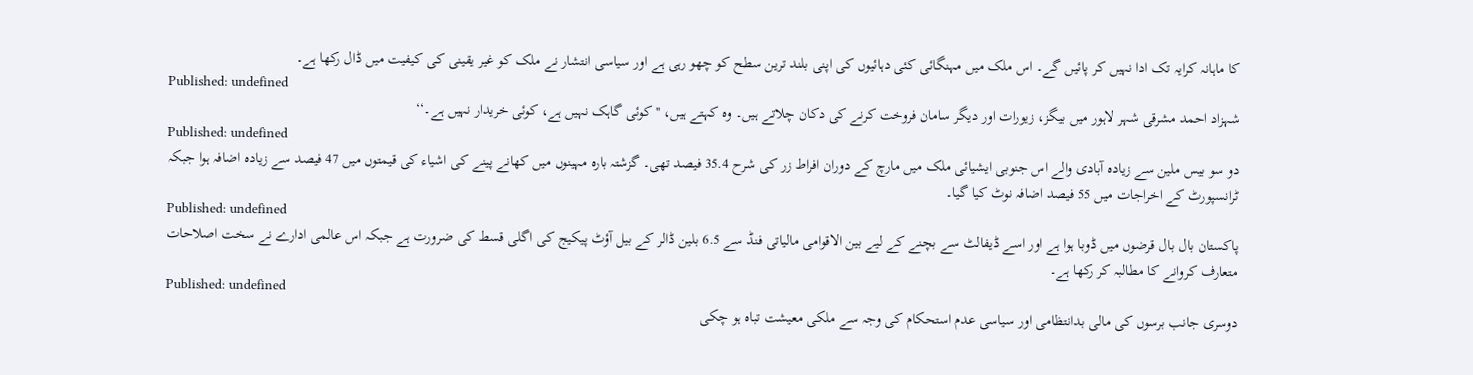کا ماہانہ کرایہ تک ادا نہیں کر پائیں گے۔ اس ملک میں مہنگائی کئی دہائیوں کی اپنی بلند ترین سطح کو چھو رہی ہے اور سیاسی انتشار نے ملک کو غیر یقینی کی کیفیت میں ڈال رکھا ہے۔
Published: undefined
شہزاد احمد مشرقی شہر لاہور میں بیگز، زیورات اور دیگر سامان فروخت کرنے کی دکان چلاتے ہیں۔ وہ کہتے ہیں، ''کوئی گاہک نہیں ہے، کوئی خریدار نہیں ہے۔‘‘
Published: undefined
دو سو بیس ملین سے زیادہ آبادی والے اس جنوبی ایشیائی ملک میں مارچ کے دوران افراط زر کی شرح 35.4 فیصد تھی۔ گزشتہ بارہ مہینوں میں کھانے پینے کی اشیاء کی قیمتوں میں 47 فیصد سے زیادہ اضافہ ہوا جبکہ ٹرانسپورٹ کے اخراجات میں 55 فیصد اضافہ نوٹ کیا گیا۔
Published: undefined
پاکستان بال بال قرضوں میں ڈوبا ہوا ہے اور اسے ڈیفالٹ سے بچنے کے لیے بین الاقوامی مالیاتی فنڈ سے 6.5 بلین ڈالر کے بیل آؤٹ پیکیج کی اگلی قسط کی ضرورت ہے جبکہ اس عالمی ادارے نے سخت اصلاحات متعارف کروانے کا مطالبہ کر رکھا ہے۔
Published: undefined
دوسری جانب برسوں کی مالی بدانتظامی اور سیاسی عدم استحکام کی وجہ سے ملکی معیشت تباہ ہو چکی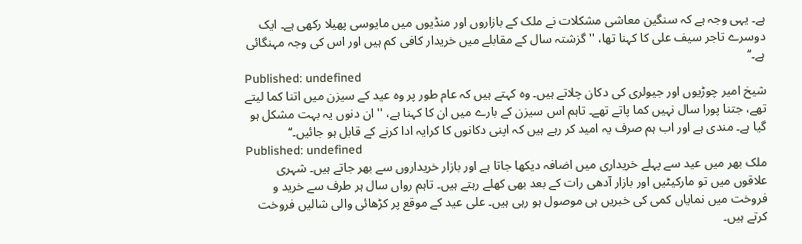ہے۔ یہی وجہ ہے کہ سنگین معاشی مشکلات نے ملک کے بازاروں اور منڈیوں میں مایوسی پھیلا رکھی ہے۔ ایک دوسرے تاجر سیف علی کا کہنا تھا، ''گزشتہ سال کے مقابلے میں خریدار کافی کم ہیں اور اس کی وجہ مہنگائی ہے۔‘‘
Published: undefined
شیخ امیر چوڑیوں اور جیولری کی دکان چلاتے ہیں۔ وہ کہتے ہیں کہ عام طور پر وہ عید کے سیزن میں اتنا کما لیتے تھے، جتنا پورا سال نہیں کما پاتے تھے۔ تاہم اس سیزن کے بارے میں ان کا کہنا ہے، ''ان دنوں یہ بہت مشکل ہو گیا ہے۔ مندی ہے اور اب ہم صرف یہ امید کر رہے ہیں کہ اپنی دکانوں کا کرایہ ادا کرنے کے قابل ہو جائیں۔‘‘
Published: undefined
ملک بھر میں عید سے پہلے خریداری میں اضافہ دیکھا جاتا ہے اور بازار خریداروں سے بھر جاتے ہیں۔ شہری علاقوں میں تو مارکیٹیں اور بازار آدھی رات کے بعد بھی کھلے رہتے ہیں۔ تاہم رواں سال ہر طرف سے خرید و فروخت میں نمایاں کمی کی خبریں ہی موصول ہو رہی ہیں۔ علی عید کے موقع پر کڑھائی والی شالیں فروخت کرتے ہیں۔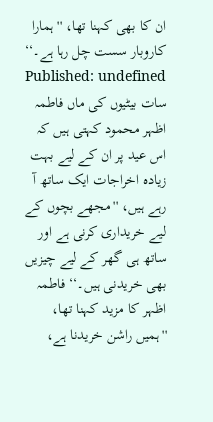ان کا بھی کہنا تھا، ''ہمارا کاروبار سست چل رہا ہے۔‘‘
Published: undefined
سات بیٹیوں کی ماں فاطمہ اظہر محمود کہتی ہیں کہ اس عید پر ان کے لیے بہت زیادہ اخراجات ایک ساتھ آ رہے ہیں، ''مجھے بچوں کے لیے خریداری کرنی ہے اور ساتھ ہی گھر کے لیے چیزیں بھی خریدنی ہیں۔‘‘ فاطمہ اظہر کا مزید کہنا تھا، ''ہمیں راشن خریدنا ہے،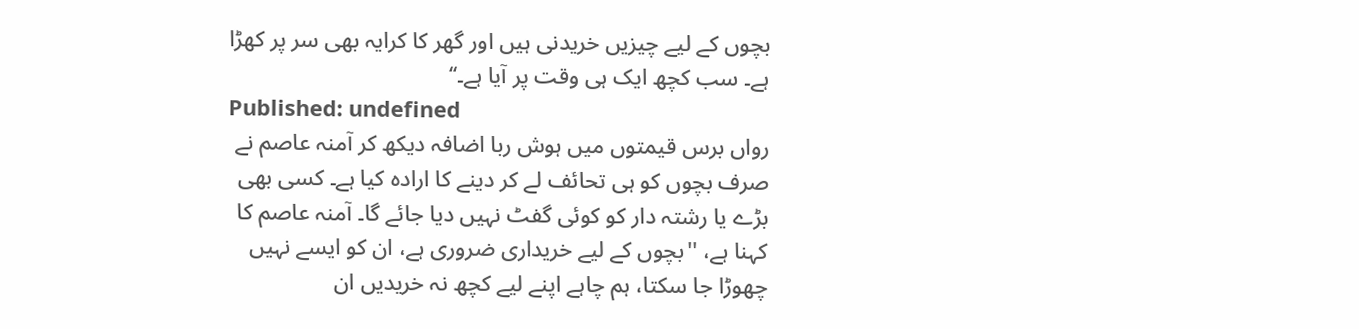بچوں کے لیے چیزیں خریدنی ہیں اور گھر کا کرایہ بھی سر پر کھڑا ہے۔ سب کچھ ایک ہی وقت پر آیا ہے۔‘‘
Published: undefined
رواں برس قیمتوں میں ہوش ربا اضافہ دیکھ کر آمنہ عاصم نے صرف بچوں کو ہی تحائف لے کر دینے کا ارادہ کیا ہے۔ کسی بھی بڑے یا رشتہ دار کو کوئی گفٹ نہیں دیا جائے گا۔ آمنہ عاصم کا کہنا ہے، ''بچوں کے لیے خریداری ضروری ہے، ان کو ایسے نہیں چھوڑا جا سکتا، ہم چاہے اپنے لیے کچھ نہ خریدیں ان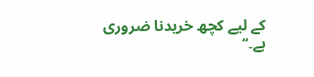کے لیے کچھ خریدنا ضروری ہے۔‘‘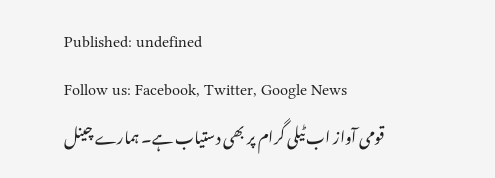Published: undefined
Follow us: Facebook, Twitter, Google News
قومی آواز اب ٹیلی گرام پر بھی دستیاب ہے۔ ہمارے چینل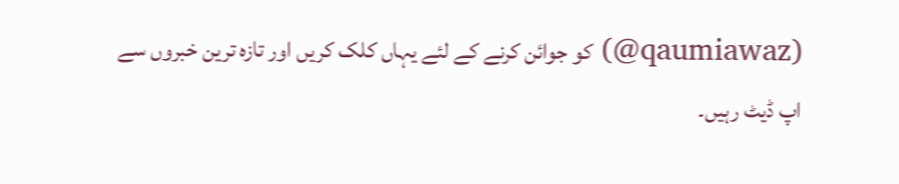(qaumiawaz@) کو جوائن کرنے کے لئے یہاں کلک کریں اور تازہ ترین خبروں سے اپ ڈیٹ رہیں۔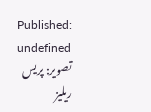Published: undefined
تصویر: پریس ریلیز